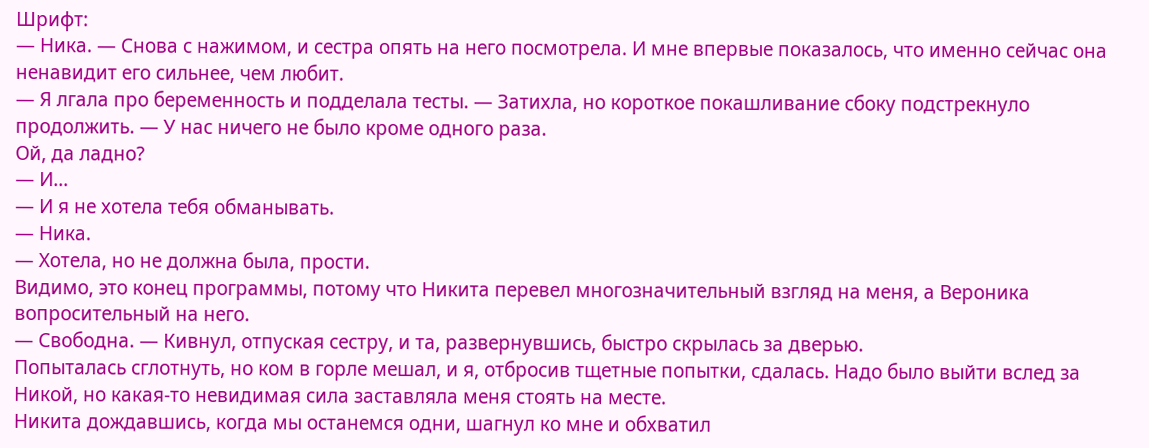Шрифт:
— Ника. — Снова с нажимом, и сестра опять на него посмотрела. И мне впервые показалось, что именно сейчас она ненавидит его сильнее, чем любит.
— Я лгала про беременность и подделала тесты. — Затихла, но короткое покашливание сбоку подстрекнуло продолжить. — У нас ничего не было кроме одного раза.
Ой, да ладно?
— И…
— И я не хотела тебя обманывать.
— Ника.
— Хотела, но не должна была, прости.
Видимо, это конец программы, потому что Никита перевел многозначительный взгляд на меня, а Вероника вопросительный на него.
— Свободна. — Кивнул, отпуская сестру, и та, развернувшись, быстро скрылась за дверью.
Попыталась сглотнуть, но ком в горле мешал, и я, отбросив тщетные попытки, сдалась. Надо было выйти вслед за Никой, но какая-то невидимая сила заставляла меня стоять на месте.
Никита дождавшись, когда мы останемся одни, шагнул ко мне и обхватил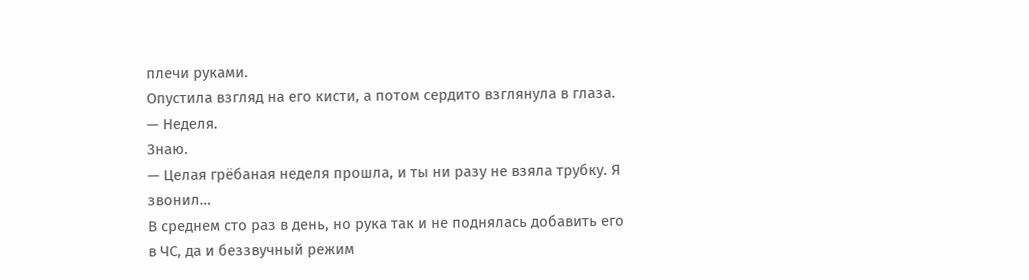плечи руками.
Опустила взгляд на его кисти, а потом сердито взглянула в глаза.
— Неделя.
Знаю.
— Целая грёбаная неделя прошла, и ты ни разу не взяла трубку. Я звонил…
В среднем сто раз в день, но рука так и не поднялась добавить его в ЧС, да и беззвучный режим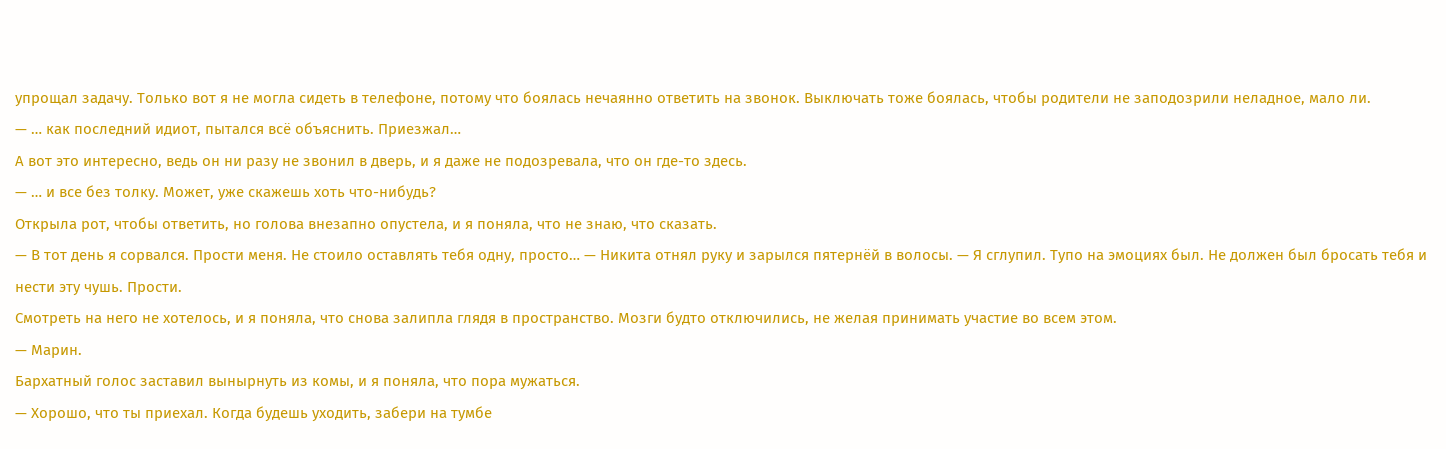упрощал задачу. Только вот я не могла сидеть в телефоне, потому что боялась нечаянно ответить на звонок. Выключать тоже боялась, чтобы родители не заподозрили неладное, мало ли.
— … как последний идиот, пытался всё объяснить. Приезжал…
А вот это интересно, ведь он ни разу не звонил в дверь, и я даже не подозревала, что он где-то здесь.
— … и все без толку. Может, уже скажешь хоть что-нибудь?
Открыла рот, чтобы ответить, но голова внезапно опустела, и я поняла, что не знаю, что сказать.
— В тот день я сорвался. Прости меня. Не стоило оставлять тебя одну, просто… — Никита отнял руку и зарылся пятернёй в волосы. — Я сглупил. Тупо на эмоциях был. Не должен был бросать тебя и нести эту чушь. Прости.
Смотреть на него не хотелось, и я поняла, что снова залипла глядя в пространство. Мозги будто отключились, не желая принимать участие во всем этом.
— Марин.
Бархатный голос заставил вынырнуть из комы, и я поняла, что пора мужаться.
— Хорошо, что ты приехал. Когда будешь уходить, забери на тумбе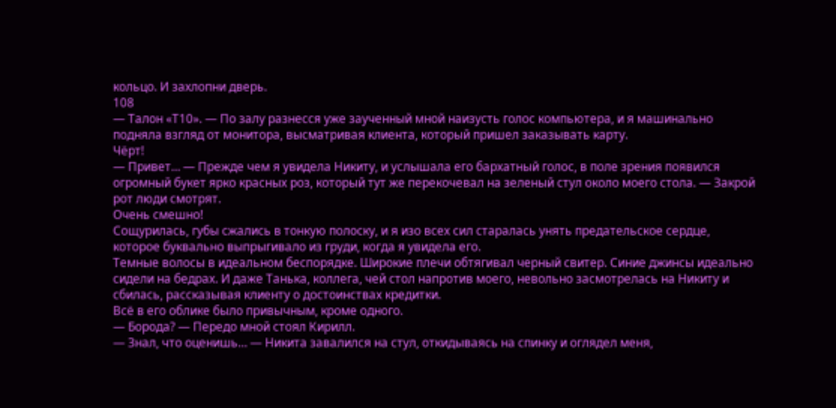кольцо. И захлопни дверь.
108
— Талон «Т10». — По залу разнесся уже заученный мной наизусть голос компьютера, и я машинально подняла взгляд от монитора, высматривая клиента, который пришел заказывать карту.
Чёрт!
— Привет… — Прежде чем я увидела Никиту, и услышала его бархатный голос, в поле зрения появился огромный букет ярко красных роз, который тут же перекочевал на зеленый стул около моего стола. — Закрой рот люди смотрят.
Очень смешно!
Сощурилась, губы сжались в тонкую полоску, и я изо всех сил старалась унять предательское сердце, которое буквально выпрыгивало из груди, когда я увидела его.
Темные волосы в идеальном беспорядке. Широкие плечи обтягивал черный свитер. Синие джинсы идеально сидели на бедрах. И даже Танька, коллега, чей стол напротив моего, невольно засмотрелась на Никиту и сбилась, рассказывая клиенту о достоинствах кредитки.
Всё в его облике было привычным, кроме одного.
— Борода? — Передо мной стоял Кирилл.
— Знал, что оценишь… — Никита завалился на стул, откидываясь на спинку и оглядел меня,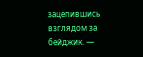зацепившись взглядом за бейджик. —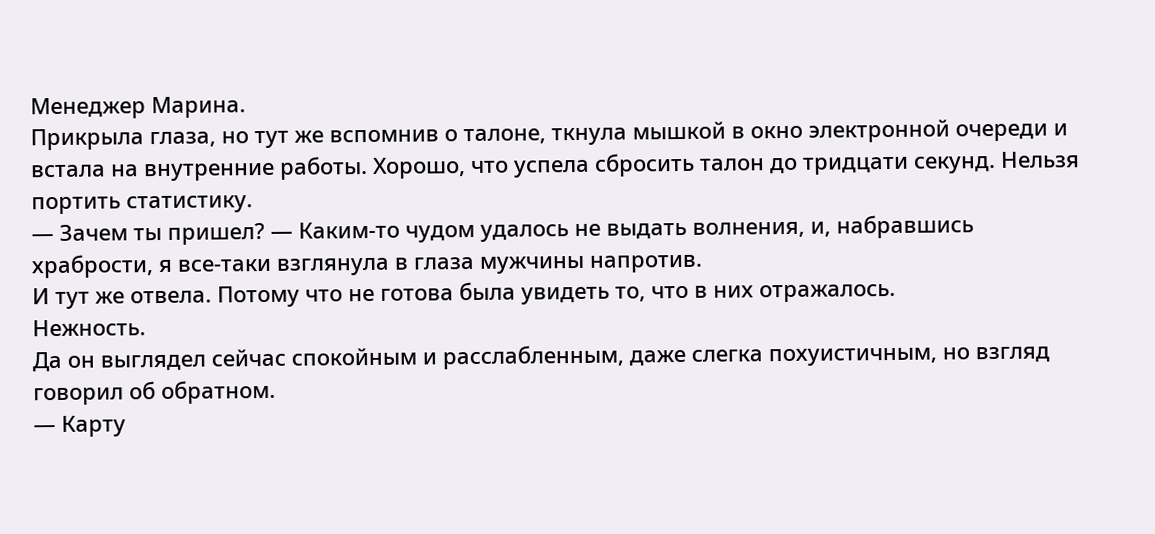Менеджер Марина.
Прикрыла глаза, но тут же вспомнив о талоне, ткнула мышкой в окно электронной очереди и встала на внутренние работы. Хорошо, что успела сбросить талон до тридцати секунд. Нельзя портить статистику.
— Зачем ты пришел? — Каким-то чудом удалось не выдать волнения, и, набравшись храбрости, я все-таки взглянула в глаза мужчины напротив.
И тут же отвела. Потому что не готова была увидеть то, что в них отражалось.
Нежность.
Да он выглядел сейчас спокойным и расслабленным, даже слегка похуистичным, но взгляд говорил об обратном.
— Карту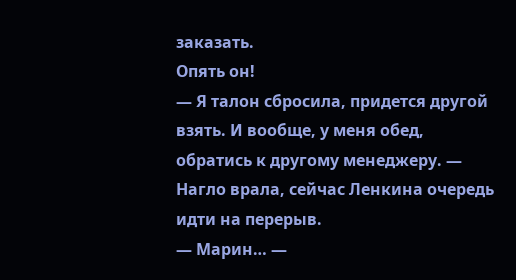заказать.
Опять он!
— Я талон сбросила, придется другой взять. И вообще, у меня обед, обратись к другому менеджеру. — Нагло врала, сейчас Ленкина очередь идти на перерыв.
— Марин… —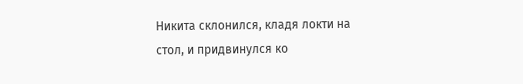Никита склонился, кладя локти на стол, и придвинулся ко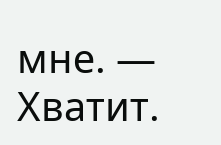мне. — Хватит.